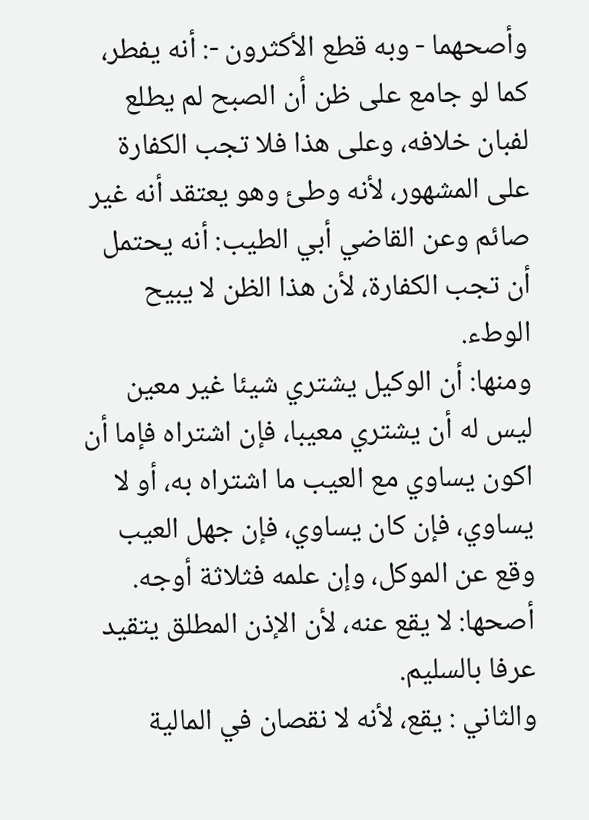وأصحهما - وبه قطع الأكثرون -: أنه يفطر، كما لو جامع على ظن أن الصبح لم يطلع لفبان خلافه، وعلى هذا فلا تجب الكفارة على المشهور، لأنه وطئ وهو يعتقد أنه غير صائم وعن القاضي أبي الطيب: أنه يحتمل أن تجب الكفارة، لأن هذا الظن لا يبيح الوطء.
ومنها: أن الوكيل يشتري شيئا غير معين ليس له أن يشتري معيبا، فإن اشتراه فإما أن اكون يساوي مع العيب ما اشتراه به، أو لا يساوي، فإن كان يساوي، فإن جهل العيب وقع عن الموكل، وإن علمه فثلاثة أوجه.
أصحها: لا يقع عنه، لأن الإذن المطلق يتقيد عرفا بالسليم.
والثاني : يقع، لأنه لا نقصان في المالية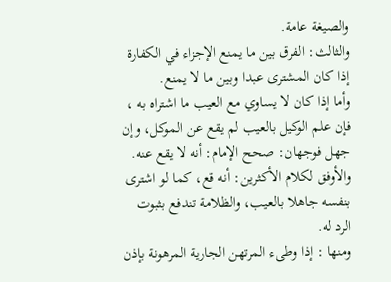والصيغة عامة.
والثالث: الفرق بين ما يمنع الإجزاء في الكفارة إذا كان المشترى عبدا وبين ما لا يمنع.
وأما إذا كان لا يساوي مع العيب ما اشتراه به ، فإن علم الوكيل بالعيب لم يقع عن الموكل، وإن جهل فوجهان: صحح الإمام: أنه لا يقع عنه.
والأوفق لكلام الأكثرين: أنه قع، كما لو اشترى بنفسه جاهلا بالعيب، والظلامة تندفع بثبوت الرد له.
ومنها : إذا وطىء المرتهن الجارية المرهونة بإذن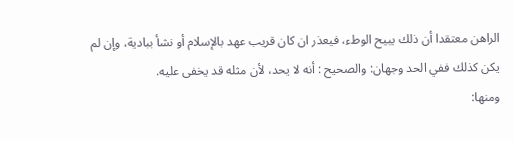الراهن معتقدا أن ذلك يبيح الوطء، فيعذر ان كان قريب عهد بالإسلام أو نشأ ببادية، وإن لم يكن كذلك ففي الحد وجهان: والصحيح : أنه لا يحد، لأن مثله قد يخفى عليه.
ومنها: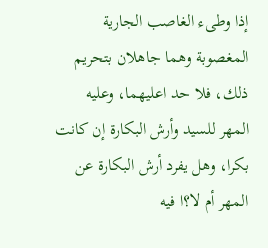إذا وطىء الغاصب الجارية المغصوبة وهما جاهلان بتحريم ذلك، فلا حد اعليهما، وعليه المهر للسيد وأرش البكارة إن كانت بكرا، وهل يفرد أرش البكارة عن المهر أم لا؟ا فيه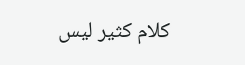كلام كثير ليس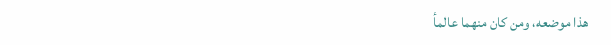هذا موضعه، ومن كان منهما عالمأ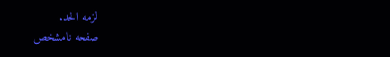لزمه الحد.
صفحه نامشخص